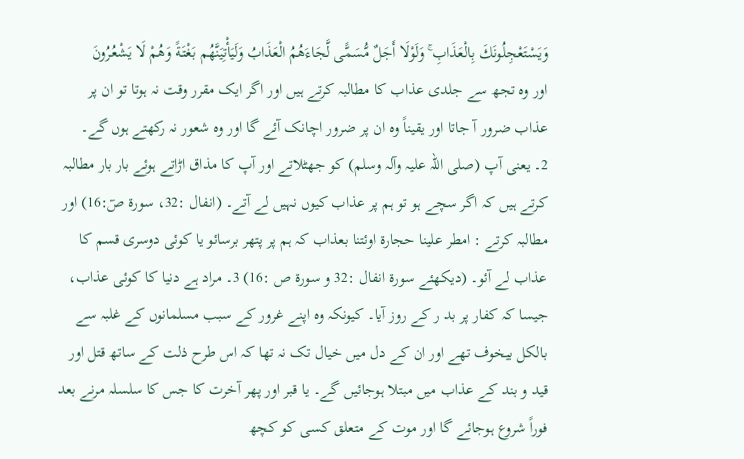وَيَسْتَعْجِلُونَكَ بِالْعَذَابِ ۚ وَلَوْلَا أَجَلٌ مُّسَمًّى لَّجَاءَهُمُ الْعَذَابُ وَلَيَأْتِيَنَّهُم بَغْتَةً وَهُمْ لَا يَشْعُرُونَ
اور وہ تجھ سے جلدی عذاب کا مطالبہ کرتے ہیں اور اگر ایک مقرر وقت نہ ہوتا تو ان پر عذاب ضرور آ جاتا اور یقیناً وہ ان پر ضرور اچانک آئے گا اور وہ شعور نہ رکھتے ہوں گے۔
2۔ یعنی آپ (صلی اللہ علیہ وآلہ وسلم) کو جھٹلاتے اور آپ کا مذاق اڑاتے ہوئے بار بار مطالبہ کرتے ہیں کہ اگر سچے ہو تو ہم پر عذاب کیوں نہیں لے آتے۔ (انفال :32، سورۃ صٓ:16) اور مطالبہ کرتے : امطر علینا حجارۃ اوئتنا بعذاب کہ ہم پر پتھر برسائو یا کوئی دوسری قسم کا عذاب لے آئو۔ (دیکھئے سورۃ انفال :32 و سورۃ ص :16) 3۔ مراد ہے دنیا کا کوئی عذاب، جیسا کہ کفار پر بد ر کے روز آیا۔ کیونکہ وہ اپنے غرور کے سبب مسلمانوں کے غلبہ سے بالکل بیخوف تھے اور ان کے دل میں خیال تک نہ تھا کہ اس طرح ذلت کے ساتھ قتل اور قید و بند کے عذاب میں مبتلا ہوجائیں گے۔ یا قبر اور پھر آخرت کا جس کا سلسلہ مرنے بعد فوراً شروع ہوجائے گا اور موت کے متعلق کسی کو کچھ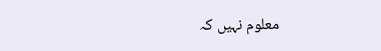معلوم نہیں کہ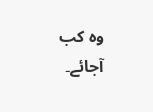وہ کب آجائے۔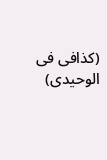(کذافی فی الوحیدی)